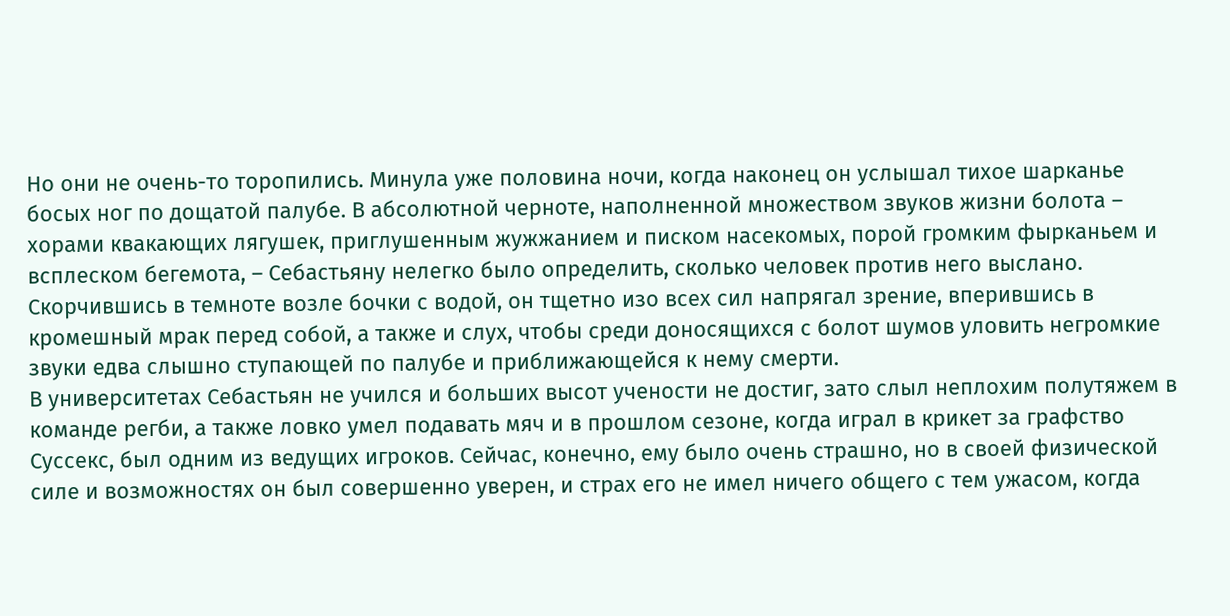Но они не очень-то торопились. Минула уже половина ночи, когда наконец он услышал тихое шарканье босых ног по дощатой палубе. В абсолютной черноте, наполненной множеством звуков жизни болота – хорами квакающих лягушек, приглушенным жужжанием и писком насекомых, порой громким фырканьем и всплеском бегемота, – Себастьяну нелегко было определить, сколько человек против него выслано. Скорчившись в темноте возле бочки с водой, он тщетно изо всех сил напрягал зрение, вперившись в кромешный мрак перед собой, а также и слух, чтобы среди доносящихся с болот шумов уловить негромкие звуки едва слышно ступающей по палубе и приближающейся к нему смерти.
В университетах Себастьян не учился и больших высот учености не достиг, зато слыл неплохим полутяжем в команде регби, а также ловко умел подавать мяч и в прошлом сезоне, когда играл в крикет за графство Суссекс, был одним из ведущих игроков. Сейчас, конечно, ему было очень страшно, но в своей физической силе и возможностях он был совершенно уверен, и страх его не имел ничего общего с тем ужасом, когда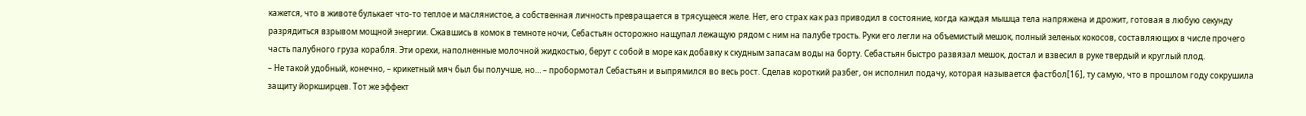кажется, что в животе булькает что-то теплое и маслянистое, а собственная личность превращается в трясущееся желе. Нет, его страх как раз приводил в состояние, когда каждая мышца тела напряжена и дрожит, готовая в любую секунду разрядиться взрывом мощной энергии. Сжавшись в комок в темноте ночи, Себастьян осторожно нащупал лежащую рядом с ним на палубе трость. Руки его легли на объемистый мешок, полный зеленых кокосов, составляющих в числе прочего часть палубного груза корабля. Эти орехи, наполненные молочной жидкостью, берут с собой в море как добавку к скудным запасам воды на борту. Себастьян быстро развязал мешок, достал и взвесил в руке твердый и круглый плод.
– Не такой удобный, конечно, – крикетный мяч был бы получше, но… – пробормотал Себастьян и выпрямился во весь рост. Сделав короткий разбег, он исполнил подачу, которая называется фастбол[16], ту самую, что в прошлом году сокрушила защиту йоркширцев. Тот же эффект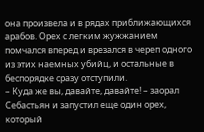она произвела и в рядах приближающихся арабов. Орех с легким жужжанием помчался вперед и врезался в череп одного из этих наемных убийц, и остальные в беспорядке сразу отступили.
– Куда же вы, давайте, давайте! – заорал Себастьян и запустил еще один орех, который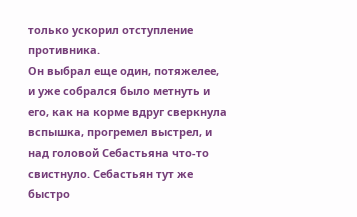только ускорил отступление противника.
Он выбрал еще один, потяжелее, и уже собрался было метнуть и его, как на корме вдруг сверкнула вспышка, прогремел выстрел, и над головой Себастьяна что-то свистнуло. Себастьян тут же быстро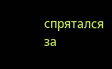спрятался за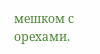мешком с орехами.